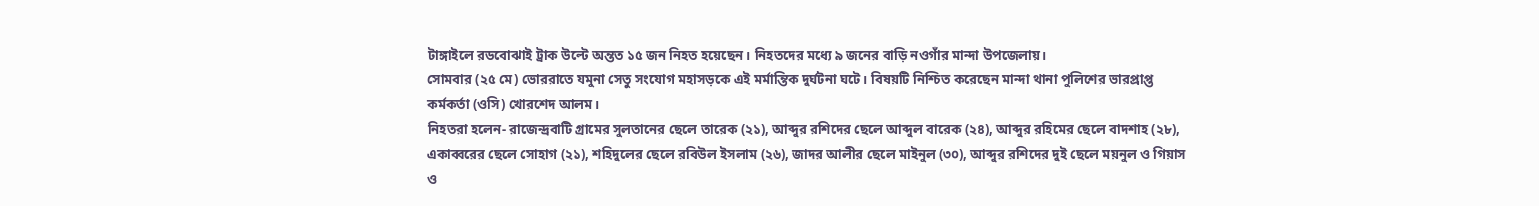টাঙ্গাইলে রডবোঝাই ট্রাক উল্টে অন্তত ১৫ জন নিহত হয়েছেন। নিহতদের মধ্যে ৯ জনের বাড়ি নওগাঁর মান্দা উপজেলায়।
সোমবার (২৫ মে) ভোররাতে যমুনা সেতু সংযোগ মহাসড়কে এই মর্মান্তিক দুর্ঘটনা ঘটে। বিষয়টি নিশ্চিত করেছেন মান্দা থানা পুলিশের ভারপ্রাপ্ত কর্মকর্তা (ওসি) খোরশেদ আলম।
নিহতরা হলেন- রাজেন্দ্রবাটি গ্রামের সুলতানের ছেলে তারেক (২১), আব্দুর রশিদের ছেলে আব্দুল বারেক (২৪), আব্দুর রহিমের ছেলে বাদশাহ (২৮), একাব্বরের ছেলে সোহাগ (২১), শহিদুলের ছেলে রবিউল ইসলাম (২৬), জাদর আলীর ছেলে মাইনুল (৩০), আব্দুর রশিদের দুই ছেলে ময়নুল ও গিয়াস ও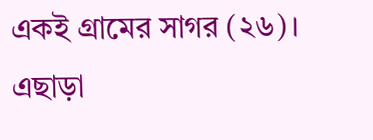একই গ্রামের সাগর (২৬)। এছাড়া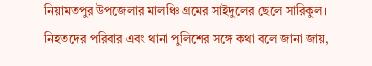নিয়ামতপুর উপজেলার মালঞ্চি গ্রমের সাইদুলের ছেলে সারিকুল।
নিহতদের পরিবার এবং থানা পুলিশের সঙ্গে কথা বলে জানা জায়,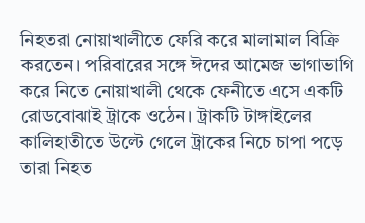নিহতরা নোয়াখালীতে ফেরি করে মালামাল বিক্রি করতেন। পরিবারের সঙ্গে ঈদের আমেজ ভাগাভাগি করে নিতে নোয়াখালী থেকে ফেনীতে এসে একটি রোডবোঝাই ট্রাকে ওঠেন। ট্রাকটি টাঙ্গাইলের কালিহাতীতে উল্টে গেলে ট্রাকের নিচে চাপা পড়ে তারা নিহত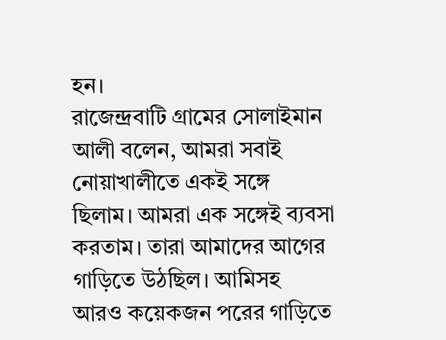হন।
রাজেন্দ্রবাটি গ্রামের সোলাইমান আলী বলেন, আমরা সবাই নোয়াখালীতে একই সঙ্গে ছিলাম। আমরা এক সঙ্গেই ব্যবসা করতাম। তারা আমাদের আগের গাড়িতে উঠছিল। আমিসহ আরও কয়েকজন পরের গাড়িতে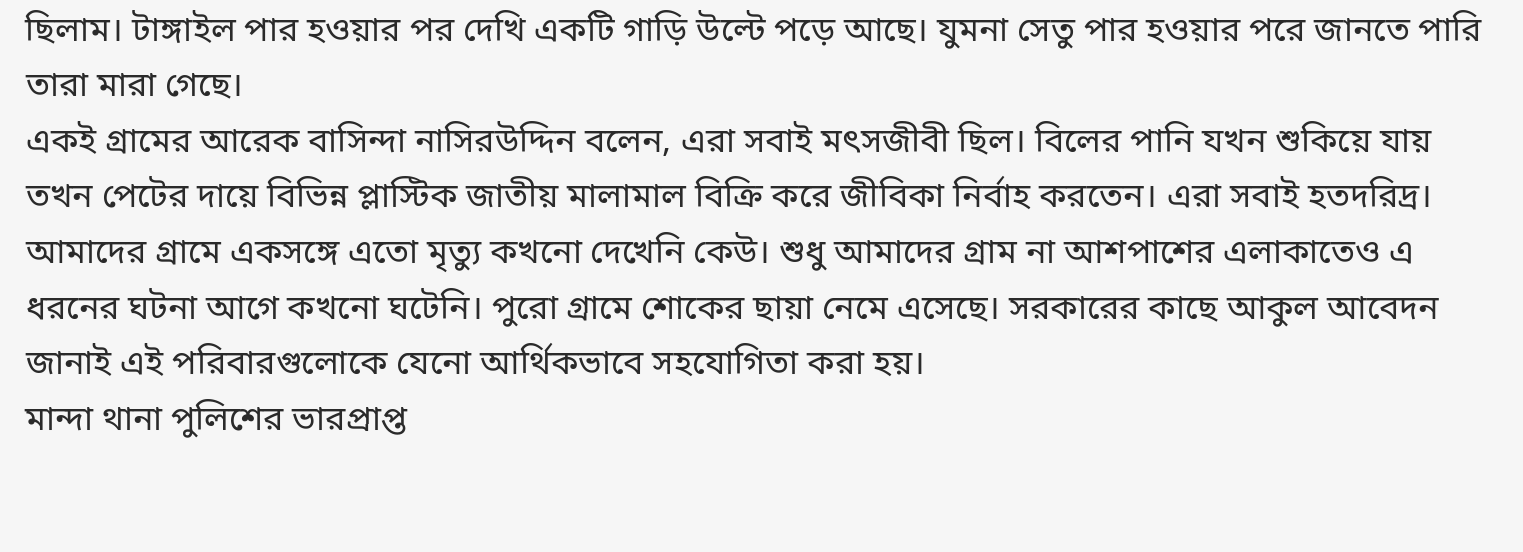ছিলাম। টাঙ্গাইল পার হওয়ার পর দেখি একটি গাড়ি উল্টে পড়ে আছে। যুমনা সেতু পার হওয়ার পরে জানতে পারি তারা মারা গেছে।
একই গ্রামের আরেক বাসিন্দা নাসিরউদ্দিন বলেন, এরা সবাই মৎসজীবী ছিল। বিলের পানি যখন শুকিয়ে যায় তখন পেটের দায়ে বিভিন্ন প্লাস্টিক জাতীয় মালামাল বিক্রি করে জীবিকা নির্বাহ করতেন। এরা সবাই হতদরিদ্র। আমাদের গ্রামে একসঙ্গে এতো মৃত্যু কখনো দেখেনি কেউ। শুধু আমাদের গ্রাম না আশপাশের এলাকাতেও এ ধরনের ঘটনা আগে কখনো ঘটেনি। পুরো গ্রামে শোকের ছায়া নেমে এসেছে। সরকারের কাছে আকুল আবেদন জানাই এই পরিবারগুলোকে যেনো আর্থিকভাবে সহযোগিতা করা হয়।
মান্দা থানা পুলিশের ভারপ্রাপ্ত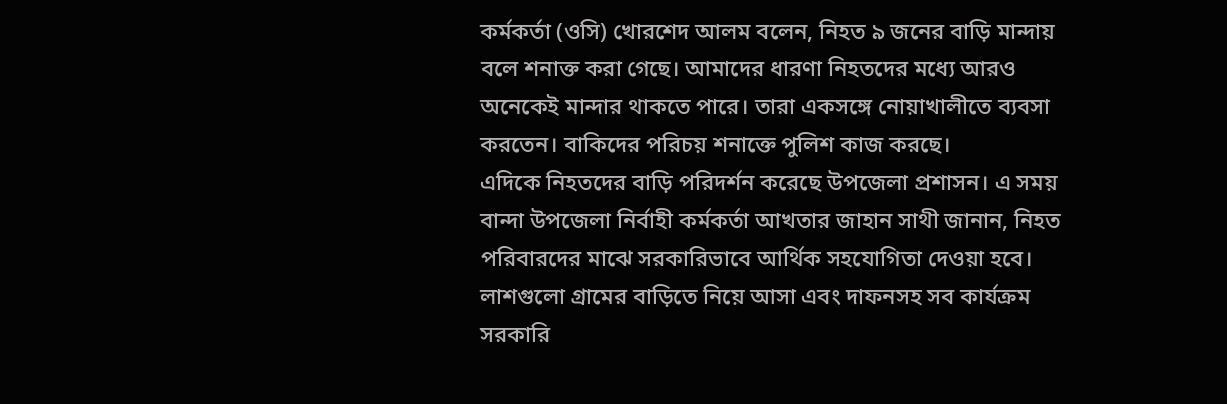কর্মকর্তা (ওসি) খোরশেদ আলম বলেন, নিহত ৯ জনের বাড়ি মান্দায় বলে শনাক্ত করা গেছে। আমাদের ধারণা নিহতদের মধ্যে আরও অনেকেই মান্দার থাকতে পারে। তারা একসঙ্গে নোয়াখালীতে ব্যবসা করতেন। বাকিদের পরিচয় শনাক্তে পুলিশ কাজ করছে।
এদিকে নিহতদের বাড়ি পরিদর্শন করেছে উপজেলা প্রশাসন। এ সময় বান্দা উপজেলা নির্বাহী কর্মকর্তা আখতার জাহান সাথী জানান, নিহত পরিবারদের মাঝে সরকারিভাবে আর্থিক সহযোগিতা দেওয়া হবে। লাশগুলো গ্রামের বাড়িতে নিয়ে আসা এবং দাফনসহ সব কার্যক্রম সরকারি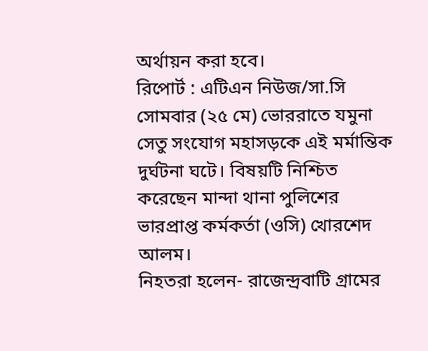অর্থায়ন করা হবে।
রিপোর্ট : এটিএন নিউজ/সা.সি
সোমবার (২৫ মে) ভোররাতে যমুনা সেতু সংযোগ মহাসড়কে এই মর্মান্তিক দুর্ঘটনা ঘটে। বিষয়টি নিশ্চিত করেছেন মান্দা থানা পুলিশের ভারপ্রাপ্ত কর্মকর্তা (ওসি) খোরশেদ আলম।
নিহতরা হলেন- রাজেন্দ্রবাটি গ্রামের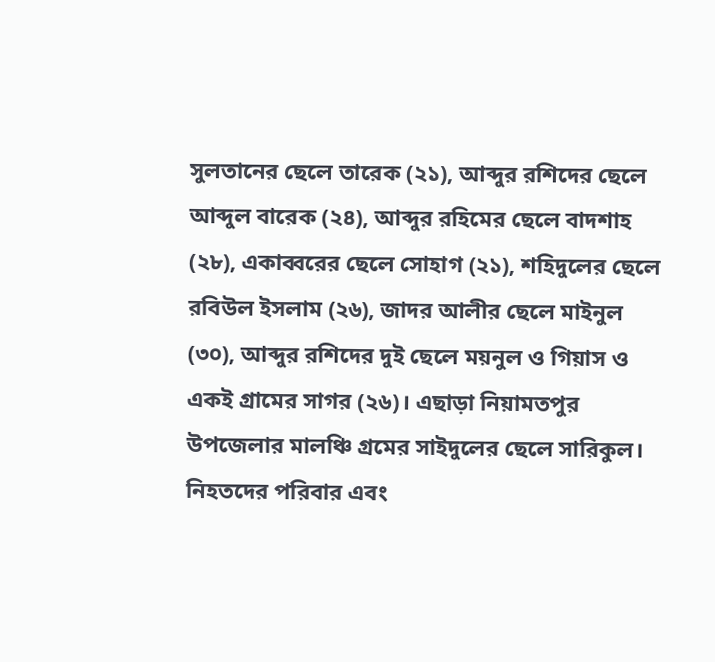সুলতানের ছেলে তারেক (২১), আব্দুর রশিদের ছেলে আব্দুল বারেক (২৪), আব্দুর রহিমের ছেলে বাদশাহ (২৮), একাব্বরের ছেলে সোহাগ (২১), শহিদুলের ছেলে রবিউল ইসলাম (২৬), জাদর আলীর ছেলে মাইনুল (৩০), আব্দুর রশিদের দুই ছেলে ময়নুল ও গিয়াস ও একই গ্রামের সাগর (২৬)। এছাড়া নিয়ামতপুর উপজেলার মালঞ্চি গ্রমের সাইদুলের ছেলে সারিকুল।
নিহতদের পরিবার এবং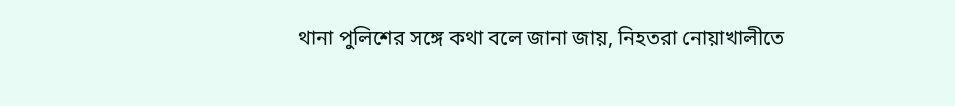থানা পুলিশের সঙ্গে কথা বলে জানা জায়, নিহতরা নোয়াখালীতে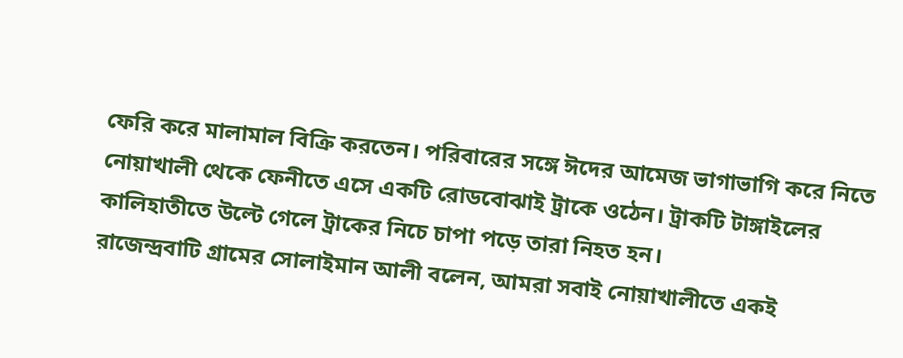ফেরি করে মালামাল বিক্রি করতেন। পরিবারের সঙ্গে ঈদের আমেজ ভাগাভাগি করে নিতে নোয়াখালী থেকে ফেনীতে এসে একটি রোডবোঝাই ট্রাকে ওঠেন। ট্রাকটি টাঙ্গাইলের কালিহাতীতে উল্টে গেলে ট্রাকের নিচে চাপা পড়ে তারা নিহত হন।
রাজেন্দ্রবাটি গ্রামের সোলাইমান আলী বলেন, আমরা সবাই নোয়াখালীতে একই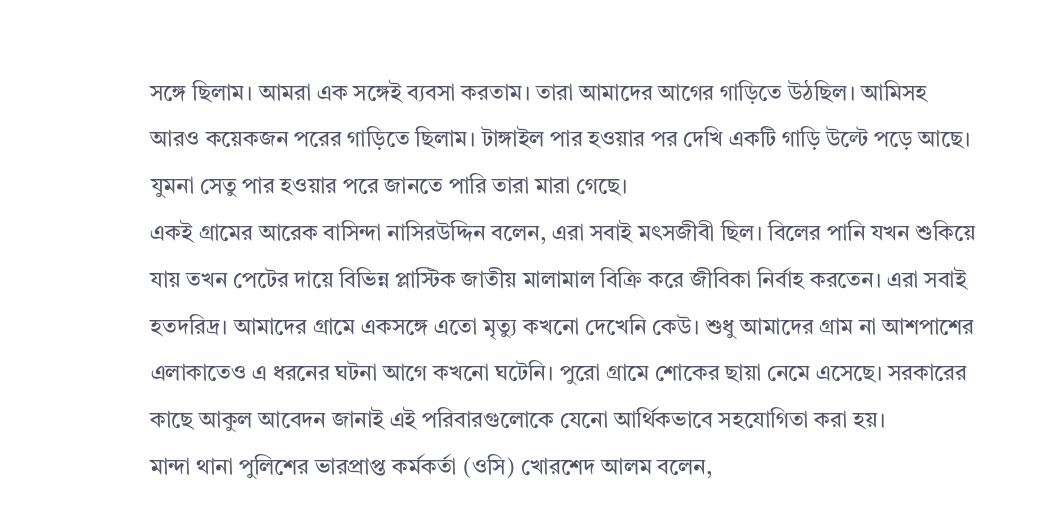সঙ্গে ছিলাম। আমরা এক সঙ্গেই ব্যবসা করতাম। তারা আমাদের আগের গাড়িতে উঠছিল। আমিসহ আরও কয়েকজন পরের গাড়িতে ছিলাম। টাঙ্গাইল পার হওয়ার পর দেখি একটি গাড়ি উল্টে পড়ে আছে। যুমনা সেতু পার হওয়ার পরে জানতে পারি তারা মারা গেছে।
একই গ্রামের আরেক বাসিন্দা নাসিরউদ্দিন বলেন, এরা সবাই মৎসজীবী ছিল। বিলের পানি যখন শুকিয়ে যায় তখন পেটের দায়ে বিভিন্ন প্লাস্টিক জাতীয় মালামাল বিক্রি করে জীবিকা নির্বাহ করতেন। এরা সবাই হতদরিদ্র। আমাদের গ্রামে একসঙ্গে এতো মৃত্যু কখনো দেখেনি কেউ। শুধু আমাদের গ্রাম না আশপাশের এলাকাতেও এ ধরনের ঘটনা আগে কখনো ঘটেনি। পুরো গ্রামে শোকের ছায়া নেমে এসেছে। সরকারের কাছে আকুল আবেদন জানাই এই পরিবারগুলোকে যেনো আর্থিকভাবে সহযোগিতা করা হয়।
মান্দা থানা পুলিশের ভারপ্রাপ্ত কর্মকর্তা (ওসি) খোরশেদ আলম বলেন,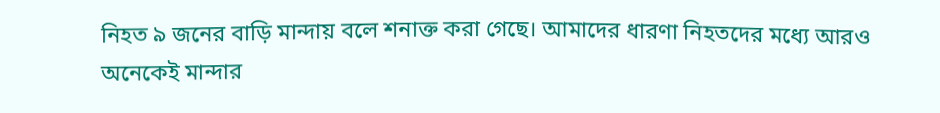নিহত ৯ জনের বাড়ি মান্দায় বলে শনাক্ত করা গেছে। আমাদের ধারণা নিহতদের মধ্যে আরও অনেকেই মান্দার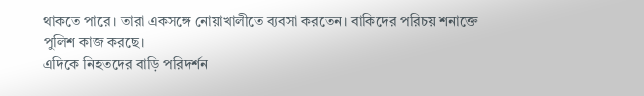থাকতে পারে। তারা একসঙ্গে নোয়াখালীতে ব্যবসা করতেন। বাকিদের পরিচয় শনাক্তে পুলিশ কাজ করছে।
এদিকে নিহতদের বাড়ি পরিদর্শন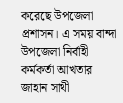করেছে উপজেলা প্রশাসন। এ সময় বান্দা উপজেলা নির্বাহী কর্মকর্তা আখতার জাহান সাথী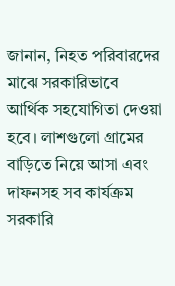জানান, নিহত পরিবারদের মাঝে সরকারিভাবে আর্থিক সহযোগিতা দেওয়া হবে। লাশগুলো গ্রামের বাড়িতে নিয়ে আসা এবং দাফনসহ সব কার্যক্রম সরকারি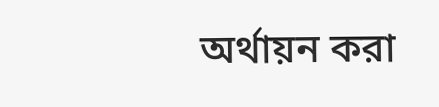অর্থায়ন করা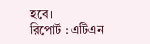হবে।
রিপোর্ট : এটিএন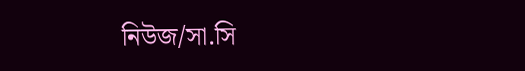নিউজ/সা.সি